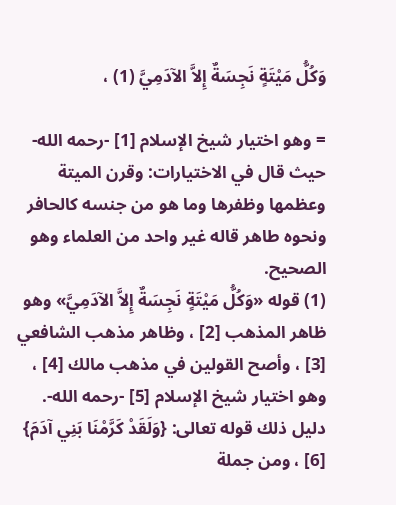وَكُلُّ مَيْتَةٍ نَجِسَةٌ إِلاَّ الآدَمِيَّ (1) ،

= وهو اختيار شيخ الإسلام [1] -رحمه الله- حيث قال في الاختيارات: وقرن الميتة وعظمها وظفرها وما هو من جنسه كالحافر ونحوه طاهر قاله غير واحد من العلماء وهو الصحيح.
(1) قوله «وَكُلُّ مَيْتَةٍ نَجِسَةٌ إِلاَّ الآدَمِيَّ» وهو ظاهر المذهب [2] ، وظاهر مذهب الشافعي [3] ، وأصح القولين في مذهب مالك [4] ، وهو اختيار شيخ الإسلام [5] -رحمه الله-. دليل ذلك قوله تعالى: {وَلَقَدْ كَرَّمْنَا بَنِي آدَمَ} [6] ، ومن جملة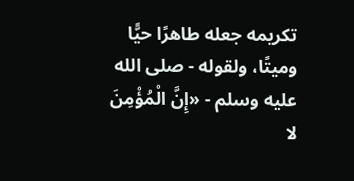تكريمه جعله طاهرًا حيًّا وميتًا، ولقوله - صلى الله عليه وسلم - «إِنَّ الْمُؤْمِنَ لا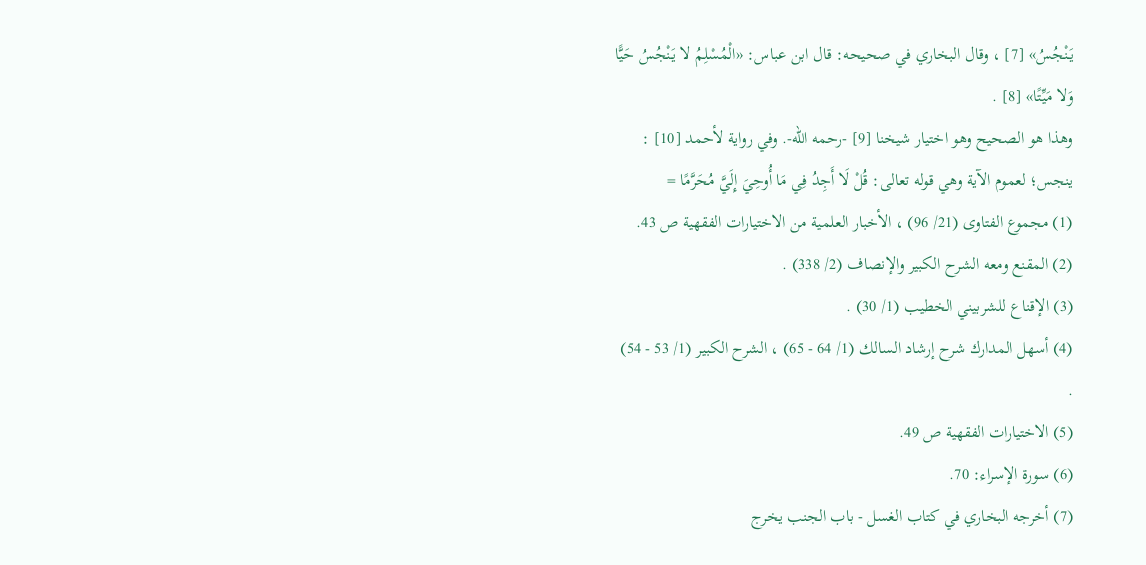يَنْجُسُ» [7] ، وقال البخاري في صحيحه: قال ابن عباس: «الْمُسْلِمُ لا يَنْجُسُ حَيًّا وَلا مَيِّتًا» [8] .
وهذا هو الصحيح وهو اختيار شيخنا [9] -رحمه الله-. وفي رواية لأحمد [10] : ينجس؛ لعموم الآية وهي قوله تعالى: قُلْ لَا أَجِدُ فِي مَا أُوحِيَ إِلَيَّ مُحَرَّمًا =
(1) مجموع الفتاوى (21/ 96) ، الأخبار العلمية من الاختيارات الفقهية ص 43.
(2) المقنع ومعه الشرح الكبير والإنصاف (2/ 338) .
(3) الإقناع للشربيني الخطيب (1/ 30) .
(4) أسهل المدارك شرح إرشاد السالك (1/ 64 - 65) ، الشرح الكبير (1/ 53 - 54) .
(5) الاختيارات الفقهية ص 49.
(6) سورة الإسراء: 70.
(7) أخرجه البخاري في كتاب الغسل - باب الجنب يخرج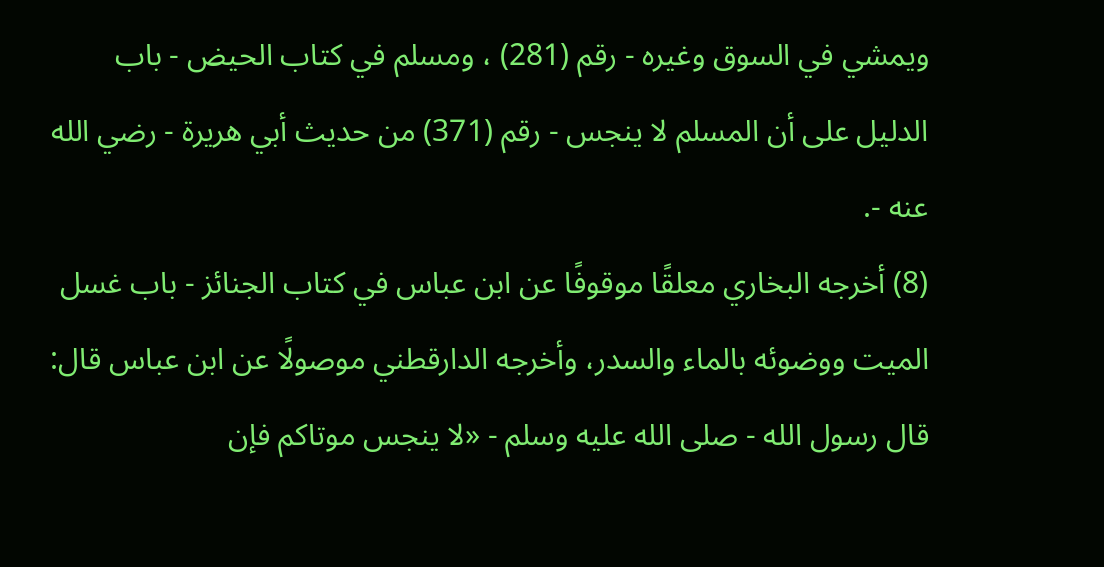ويمشي في السوق وغيره - رقم (281) ، ومسلم في كتاب الحيض - باب الدليل على أن المسلم لا ينجس - رقم (371) من حديث أبي هريرة - رضي الله عنه -.
(8) أخرجه البخاري معلقًا موقوفًا عن ابن عباس في كتاب الجنائز - باب غسل الميت ووضوئه بالماء والسدر، وأخرجه الدارقطني موصولًا عن ابن عباس قال: قال رسول الله - صلى الله عليه وسلم - «لا ينجس موتاكم فإن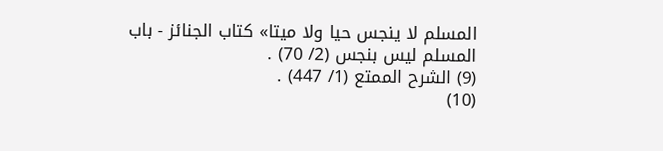المسلم لا ينجس حيا ولا ميتا» كتاب الجنائز - باب المسلم ليس بنجس (2/ 70) .
(9) الشرح الممتع (1/ 447) .
(10)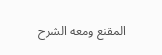المقنع ومعه الشرح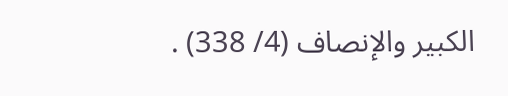الكبير والإنصاف (4/ 338) .